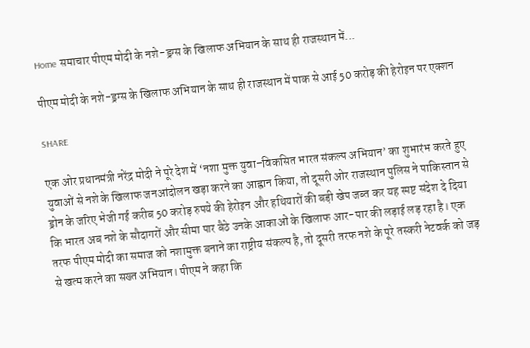Home समाचार पीएम मोदी के नशे-ड्रग्स के खिलाफ अभियान के साथ ही राजस्थान में...

पीएम मोदी के नशे-ड्रग्स के खिलाफ अभियान के साथ ही राजस्थान में पाक से आई 50 करोड़ की हेरोइन पर एक्शन

SHARE

एक ओर प्रधानमंत्री नरेंद्र मोदी ने पूरे देश में ‘नशा मुक्त युवा–विकसित भारत संकल्प अभियान’ का शुभारंभ करते हुए युवाओं से नशे के खिलाफ जनआंदोलन खड़ा करने का आह्वान किया, तो दूसरी ओर राजस्थान पुलिस ने पाकिस्तान से ड्रोन के जरिए भेजी गई करीब 50 करोड़ रुपये की हेरोइन और हथियारों की बड़ी खेप जब्त कर यह स्पष्ट संदेश दे दिया कि भारत अब नशे के सौदागरों और सीमा पार बैठे उनके आकाओं के खिलाफ आर-पार की लड़ाई लड़ रहा है। एक तरफ पीएम मोदी का समाज को नशामुक्त बनाने का राष्ट्रीय संकल्प है, तो दूसरी तरफ नशे के पूरे तस्करी नेटवर्क को जड़ से खत्म करने का सख्त अभियान। पीएम ने कहा कि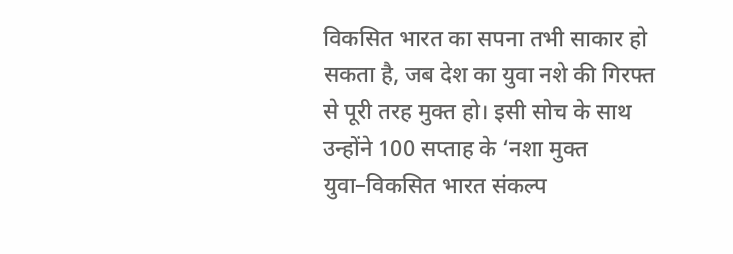विकसित भारत का सपना तभी साकार हो सकता है, जब देश का युवा नशे की गिरफ्त से पूरी तरह मुक्त हो। इसी सोच के साथ उन्होंने 100 सप्ताह के ‘नशा मुक्त युवा–विकसित भारत संकल्प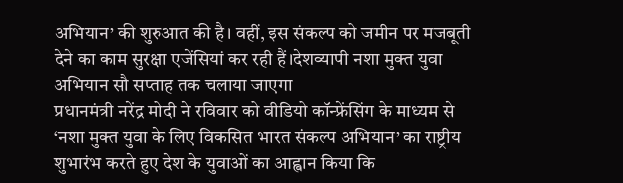अभियान’ की शुरुआत की है। वहीं, इस संकल्प को जमीन पर मजबूती देने का काम सुरक्षा एजेंसियां कर रही हैं।देशव्यापी नशा मुक्त युवा अभियान सौ सप्ताह तक चलाया जाएगा
प्रधानमंत्री नरेंद्र मोदी ने रविवार को वीडियो कॉन्फ्रेंसिंग के माध्यम से ‘नशा मुक्त युवा के लिए विकसित भारत संकल्प अभियान’ का राष्ट्रीय शुभारंभ करते हुए देश के युवाओं का आह्वान किया कि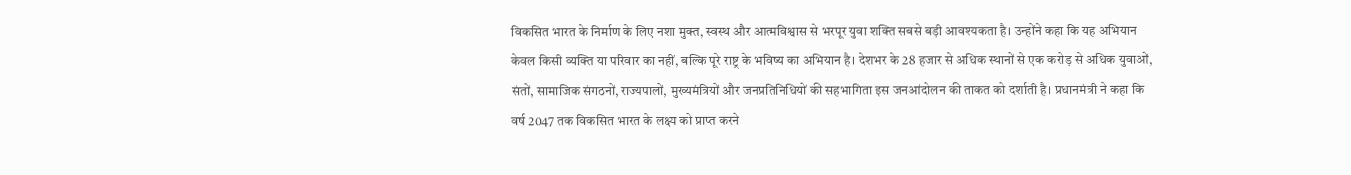विकसित भारत के निर्माण के लिए नशा मुक्त, स्वस्थ और आत्मविश्वास से भरपूर युवा शक्ति सबसे बड़ी आवश्यकता है। उन्होंने कहा कि यह अभियान केवल किसी व्यक्ति या परिवार का नहीं, बल्कि पूरे राष्ट्र के भविष्य का अभियान है। देशभर के 28 हजार से अधिक स्थानों से एक करोड़ से अधिक युवाओं, संतों, सामाजिक संगठनों, राज्यपालों, मुख्यमंत्रियों और जनप्रतिनिधियों की सहभागिता इस जनआंदोलन की ताकत को दर्शाती है। प्रधानमंत्री ने कहा कि वर्ष 2047 तक विकसित भारत के लक्ष्य को प्राप्त करने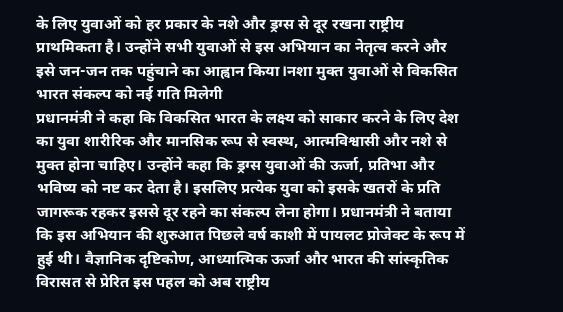के लिए युवाओं को हर प्रकार के नशे और ड्रग्स से दूर रखना राष्ट्रीय प्राथमिकता है। उन्होंने सभी युवाओं से इस अभियान का नेतृत्व करने और इसे जन-जन तक पहुंचाने का आह्वान किया।नशा मुक्त युवाओं से विकसित भारत संकल्प को नई गति मिलेगी
प्रधानमंत्री ने कहा कि विकसित भारत के लक्ष्य को साकार करने के लिए देश का युवा शारीरिक और मानसिक रूप से स्वस्थ, आत्मविश्वासी और नशे से मुक्त होना चाहिए। उन्होंने कहा कि ड्रग्स युवाओं की ऊर्जा, प्रतिभा और भविष्य को नष्ट कर देता है। इसलिए प्रत्येक युवा को इसके खतरों के प्रति जागरूक रहकर इससे दूर रहने का संकल्प लेना होगा। प्रधानमंत्री ने बताया कि इस अभियान की शुरुआत पिछले वर्ष काशी में पायलट प्रोजेक्ट के रूप में हुई थी। वैज्ञानिक दृष्टिकोण, आध्यात्मिक ऊर्जा और भारत की सांस्कृतिक विरासत से प्रेरित इस पहल को अब राष्ट्रीय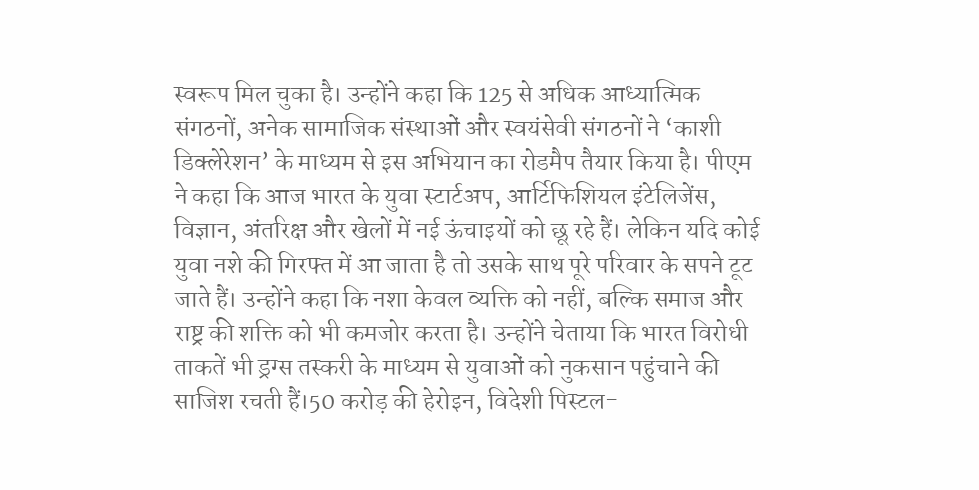स्वरूप मिल चुका है। उन्होंने कहा कि 125 से अधिक आध्यात्मिक संगठनों, अनेक सामाजिक संस्थाओं और स्वयंसेवी संगठनों ने ‘काशी डिक्लेरेशन’ के माध्यम से इस अभियान का रोडमैप तैयार किया है। पीएम ने कहा कि आज भारत के युवा स्टार्टअप, आर्टिफिशियल इंटेलिजेंस, विज्ञान, अंतरिक्ष और खेलों में नई ऊंचाइयों को छू रहे हैं। लेकिन यदि कोई युवा नशे की गिरफ्त में आ जाता है तो उसके साथ पूरे परिवार के सपने टूट जाते हैं। उन्होंने कहा कि नशा केवल व्यक्ति को नहीं, बल्कि समाज और राष्ट्र की शक्ति को भी कमजोर करता है। उन्होंने चेताया कि भारत विरोधी ताकतें भी ड्रग्स तस्करी के माध्यम से युवाओं को नुकसान पहुंचाने की साजिश रचती हैं।50 करोड़ की हेरोइन, विदेशी पिस्टल-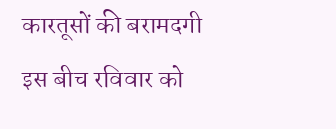कारतूसों की बरामदगी
इस बीच रविवार को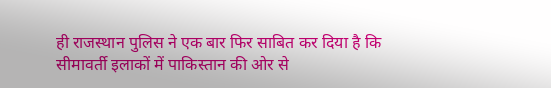ही राजस्थान पुलिस ने एक बार फिर साबित कर दिया है कि सीमावर्ती इलाकों में पाकिस्तान की ओर से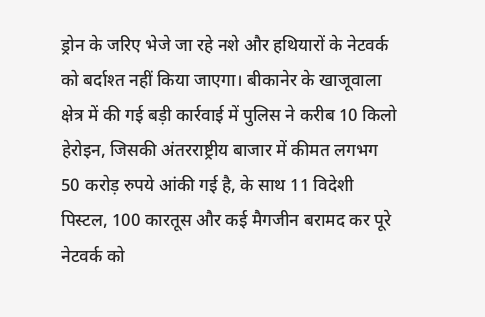ड्रोन के जरिए भेजे जा रहे नशे और हथियारों के नेटवर्क को बर्दाश्त नहीं किया जाएगा। बीकानेर के खाजूवाला क्षेत्र में की गई बड़ी कार्रवाई में पुलिस ने करीब 10 किलो हेरोइन, जिसकी अंतरराष्ट्रीय बाजार में कीमत लगभग 50 करोड़ रुपये आंकी गई है, के साथ 11 विदेशी पिस्टल, 100 कारतूस और कई मैगजीन बरामद कर पूरे नेटवर्क को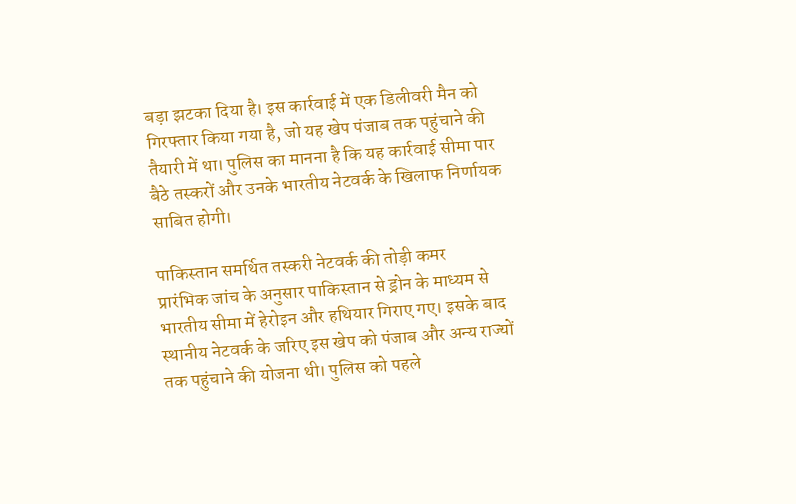बड़ा झटका दिया है। इस कार्रवाई में एक डिलीवरी मैन को गिरफ्तार किया गया है, जो यह खेप पंजाब तक पहुंचाने की तैयारी में था। पुलिस का मानना है कि यह कार्रवाई सीमा पार बैठे तस्करों और उनके भारतीय नेटवर्क के खिलाफ निर्णायक साबित होगी।

पाकिस्तान समर्थित तस्करी नेटवर्क की तोड़ी कमर
प्रारंभिक जांच के अनुसार पाकिस्तान से ड्रोन के माध्यम से भारतीय सीमा में हेरोइन और हथियार गिराए गए। इसके बाद स्थानीय नेटवर्क के जरिए इस खेप को पंजाब और अन्य राज्यों तक पहुंचाने की योजना थी। पुलिस को पहले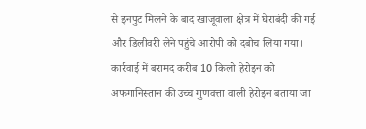से इनपुट मिलने के बाद खाजूवाला क्षेत्र में घेराबंदी की गई और डिलीवरी लेने पहुंचे आरोपी को दबोच लिया गया। कार्रवाई में बरामद करीब 10 किलो हेरोइन को अफगानिस्तान की उच्च गुणवत्ता वाली हेरोइन बताया जा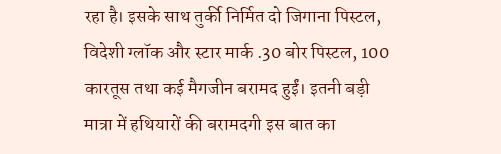रहा है। इसके साथ तुर्की निर्मित दो जिगाना पिस्टल, विदेशी ग्लॉक और स्टार मार्क .30 बोर पिस्टल, 100 कारतूस तथा कई मैगजीन बरामद हुईं। इतनी बड़ी मात्रा में हथियारों की बरामदगी इस बात का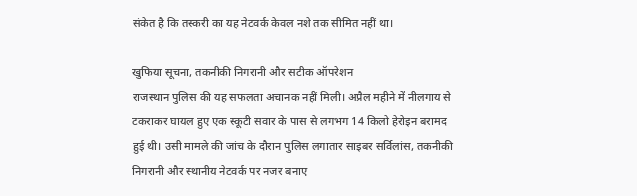संकेत है कि तस्करी का यह नेटवर्क केवल नशे तक सीमित नहीं था।

खुफिया सूचना, तकनीकी निगरानी और सटीक ऑपरेशन
राजस्थान पुलिस की यह सफलता अचानक नहीं मिली। अप्रैल महीने में नीलगाय से टकराकर घायल हुए एक स्कूटी सवार के पास से लगभग 14 किलो हेरोइन बरामद हुई थी। उसी मामले की जांच के दौरान पुलिस लगातार साइबर सर्विलांस, तकनीकी निगरानी और स्थानीय नेटवर्क पर नजर बनाए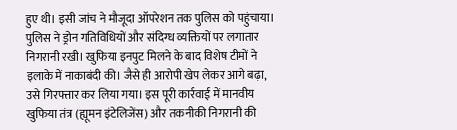हुए थी। इसी जांच ने मौजूदा ऑपरेशन तक पुलिस को पहुंचाया। पुलिस ने ड्रोन गतिविधियों और संदिग्ध व्यक्तियों पर लगातार निगरानी रखी। खुफिया इनपुट मिलने के बाद विशेष टीमों ने इलाके में नाकाबंदी की। जैसे ही आरोपी खेप लेकर आगे बढ़ा, उसे गिरफ्तार कर लिया गया। इस पूरी कार्रवाई में मानवीय खुफिया तंत्र (ह्यूमन इंटेलिजेंस) और तकनीकी निगरानी की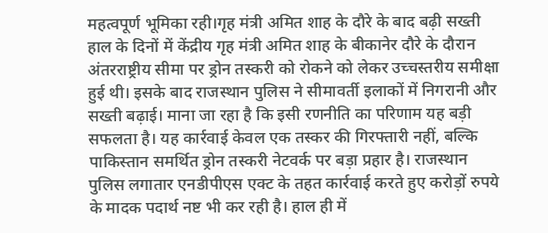महत्वपूर्ण भूमिका रही।गृह मंत्री अमित शाह के दौरे के बाद बढ़ी सख्ती
हाल के दिनों में केंद्रीय गृह मंत्री अमित शाह के बीकानेर दौरे के दौरान अंतरराष्ट्रीय सीमा पर ड्रोन तस्करी को रोकने को लेकर उच्चस्तरीय समीक्षा हुई थी। इसके बाद राजस्थान पुलिस ने सीमावर्ती इलाकों में निगरानी और सख्ती बढ़ाई। माना जा रहा है कि इसी रणनीति का परिणाम यह बड़ी सफलता है। यह कार्रवाई केवल एक तस्कर की गिरफ्तारी नहीं, बल्कि पाकिस्तान समर्थित ड्रोन तस्करी नेटवर्क पर बड़ा प्रहार है। राजस्थान पुलिस लगातार एनडीपीएस एक्ट के तहत कार्रवाई करते हुए करोड़ों रुपये के मादक पदार्थ नष्ट भी कर रही है। हाल ही में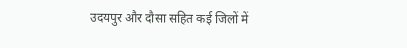उदयपुर और दौसा सहित कई जिलों में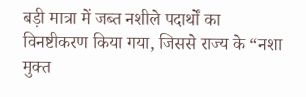बड़ी मात्रा में जब्त नशीले पदार्थों का विनष्टीकरण किया गया, जिससे राज्य के “नशा मुक्त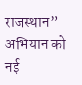राजस्थान” अभियान को नई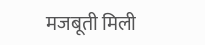मजबूती मिली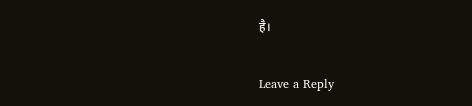है।

Leave a Reply